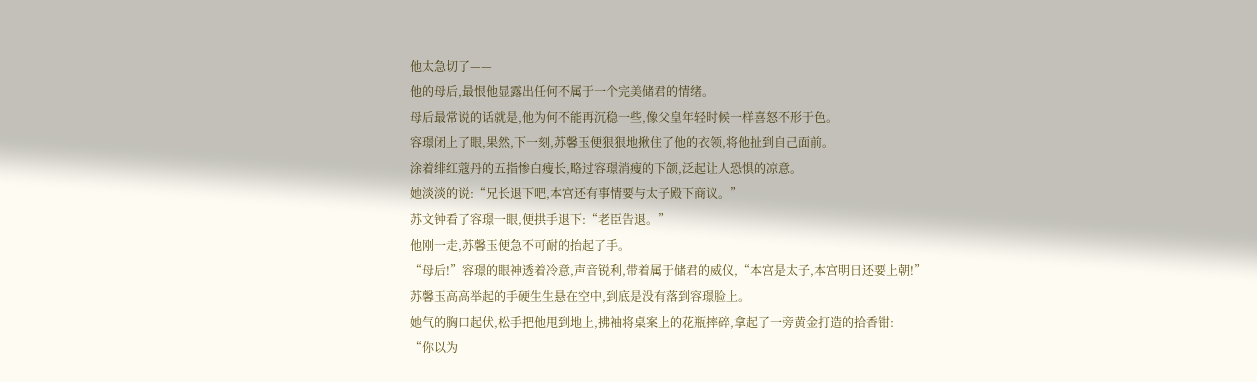他太急切了——
他的母后,最恨他显露出任何不属于一个完美储君的情绪。
母后最常说的话就是,他为何不能再沉稳一些,像父皇年轻时候一样喜怒不形于色。
容璟闭上了眼,果然,下一刻,苏馨玉便狠狠地揪住了他的衣领,将他扯到自己面前。
涂着绯红蔻丹的五指惨白瘦长,略过容璟消瘦的下颌,泛起让人恐惧的凉意。
她淡淡的说:“兄长退下吧,本宫还有事情要与太子殿下商议。”
苏文钟看了容璟一眼,便拱手退下:“老臣告退。”
他刚一走,苏馨玉便急不可耐的抬起了手。
“母后!”容璟的眼神透着冷意,声音锐利,带着属于储君的威仪,“本宫是太子,本宫明日还要上朝!”
苏馨玉高高举起的手硬生生悬在空中,到底是没有落到容璟脸上。
她气的胸口起伏,松手把他甩到地上,拂袖将桌案上的花瓶摔碎,拿起了一旁黄金打造的拾香钳:
“你以为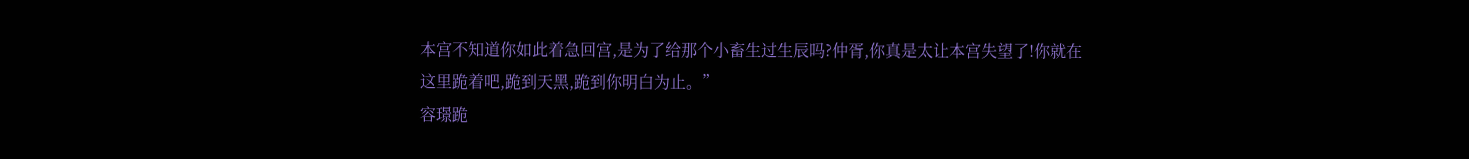本宫不知道你如此着急回宫,是为了给那个小畜生过生辰吗?仲胥,你真是太让本宫失望了!你就在这里跪着吧,跪到天黑,跪到你明白为止。”
容璟跪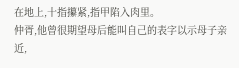在地上,十指攥紧,指甲陷入肉里。
仲胥,他曾很期望母后能叫自己的表字以示母子亲近,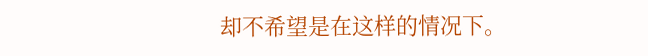却不希望是在这样的情况下。